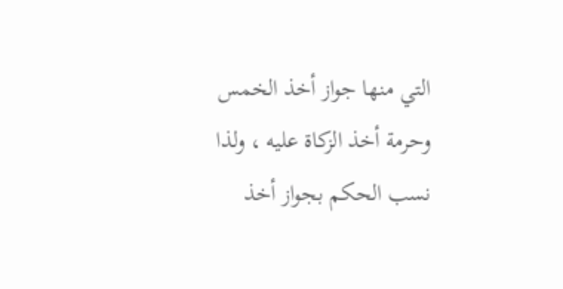التي منها جواز أخذ الخمس وحرمة أخذ الزكاة عليه ، ولذا نسب الحكم بجواز أخذ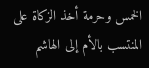الخمس وحرمة أخذ الزكاة على المنتسب بالأم إلى الهاشم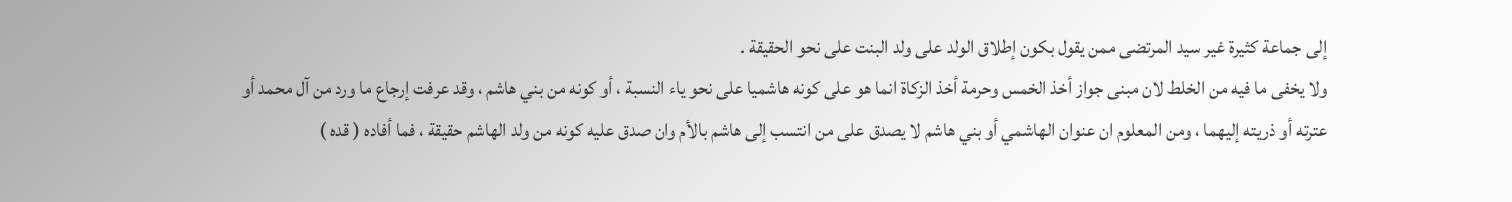إلى جماعة كثيرة غير سيد المرتضى ممن يقول بكون إطلاق الولد على ولد البنت على نحو الحقيقة .
ولا يخفى ما فيه من الخلط لان مبنى جواز أخذ الخمس وحرمة أخذ الزكاة انما هو على كونه هاشميا على نحو ياء النسبة ، أو كونه من بني هاشم ، وقد عرفت إرجاع ما ورد من آل محمد أو عترته أو ذريته إليهما ، ومن المعلوم ان عنوان الهاشمي أو بني هاشم لا يصدق على من انتسب إلى هاشم بالأم وان صدق عليه كونه من ولد الهاشم حقيقة ، فما أفاده ( قده )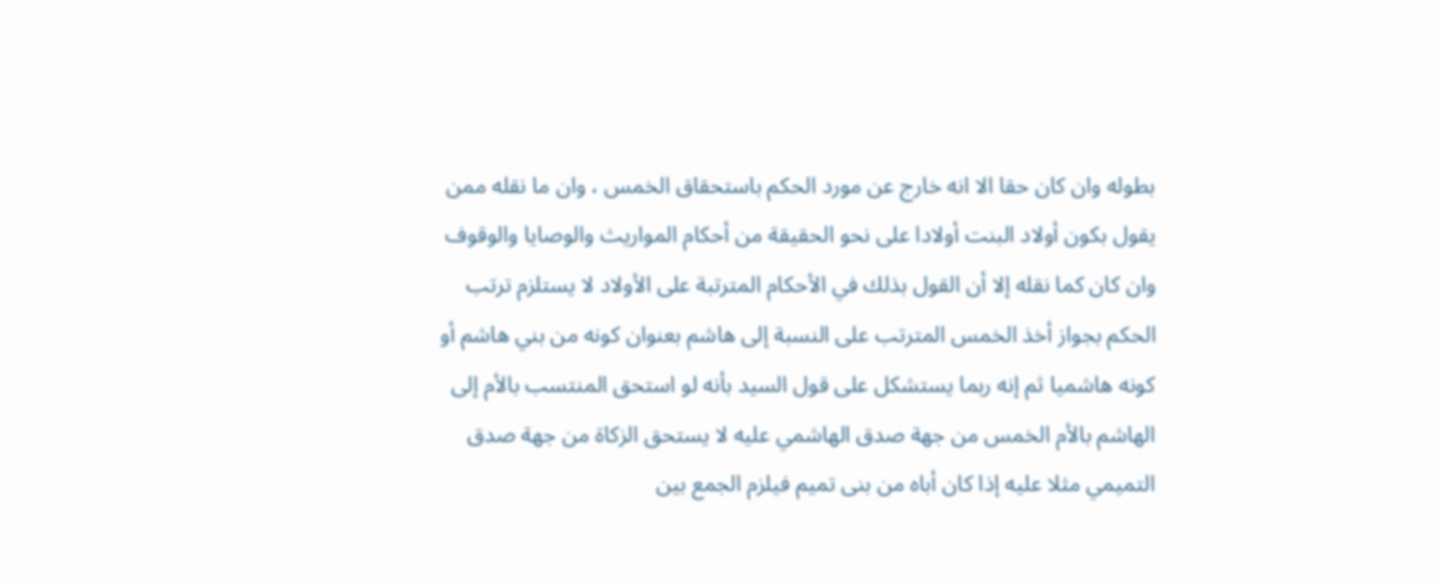بطوله وان كان حقا الا انه خارج عن مورد الحكم باستحقاق الخمس ، وان ما نقله ممن يقول بكون أولاد البنت أولادا على نحو الحقيقة من أحكام المواريث والوصايا والوقوف وان كان كما نقله إلا أن القول بذلك في الأحكام المترتبة على الأولاد لا يستلزم ترتب الحكم بجواز أخذ الخمس المترتب على النسبة إلى هاشم بعنوان كونه من بني هاشم أو كونه هاشميا ثم إنه ربما يستشكل على قول السيد بأنه لو استحق المنتسب بالأم إلى الهاشم بالأم الخمس من جهة صدق الهاشمي عليه لا يستحق الزكاة من جهة صدق التميمي مثلا عليه إذا كان أباه من بنى تميم فيلزم الجمع بين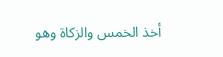أخذ الخمس والزكاة وهو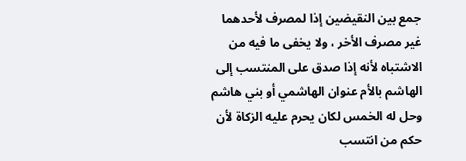جمع بين النقيضين إذا لمصرف لأحدهما غير مصرف الأخر ، ولا يخفى ما فيه من الاشتباه لأنه إذا صدق على المنتسب إلى الهاشم بالأم عنوان الهاشمي أو بني هاشم وحل له الخمس لكان يحرم عليه الزكاة لأن حكم من انتسب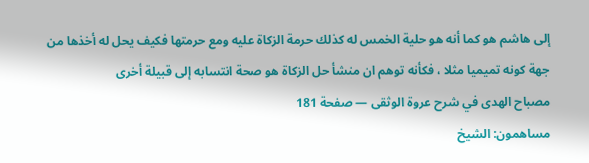إلى هاشم هو كما أنه هو حلية الخمس له كذلك حرمة الزكاة عليه ومع حرمتها فكيف يحل له أخذها من جهة كونه تميميا مثلا ، فكأنه توهم ان منشأ حل الزكاة هو صحة انتسابه إلى قبيلة أخرى
مصباح الهدى في شرح عروة الوثقى — صفحة 181
مساهمون: الشيخ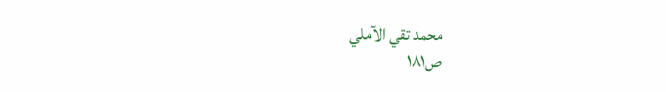محمد تقي الآملي
ص١٨١